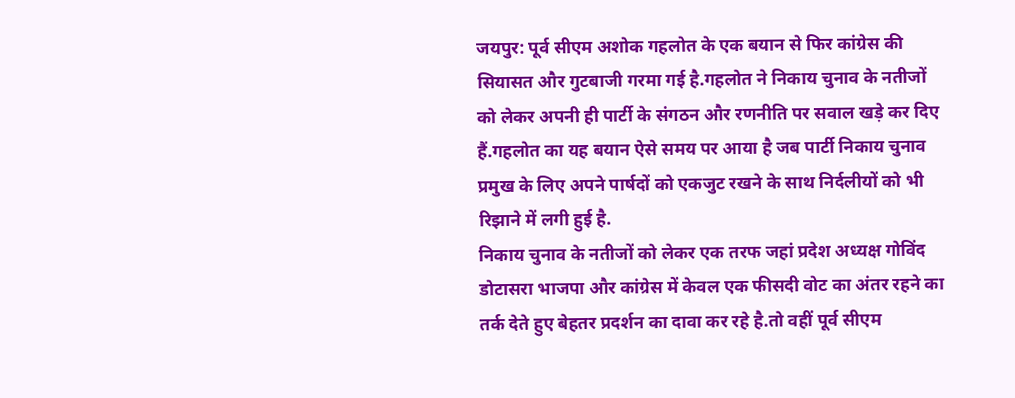जयपुर: पूर्व सीएम अशोक गहलोत के एक बयान से फिर कांग्रेस की सियासत और गुटबाजी गरमा गई है.गहलोत ने निकाय चुनाव के नतीजों को लेकर अपनी ही पार्टी के संगठन और रणनीति पर सवाल खड़े कर दिए हैं.गहलोत का यह बयान ऐसे समय पर आया है जब पार्टी निकाय चुनाव प्रमुख के लिए अपने पार्षदों को एकजुट रखने के साथ निर्दलीयों को भी रिझाने में लगी हुई है.
निकाय चुनाव के नतीजों को लेकर एक तरफ जहां प्रदेश अध्यक्ष गोविंद डोटासरा भाजपा और कांग्रेस में केवल एक फीसदी वोट का अंतर रहने का तर्क देते हुए बेहतर प्रदर्शन का दावा कर रहे है.तो वहीं पूर्व सीएम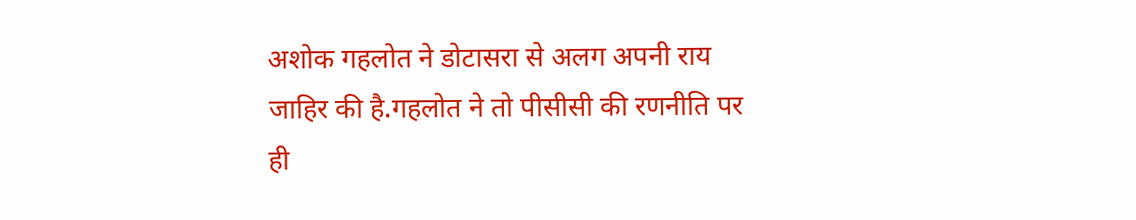अशोक गहलोत ने डोटासरा से अलग अपनी राय जाहिर की है.गहलोत ने तो पीसीसी की रणनीति पर ही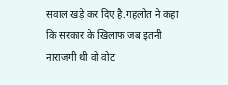सवाल खड़े कर दिए है.गहलोत ने कहा कि सरकार के खिलाफ जब इतनी नाराजगी थी वो वोट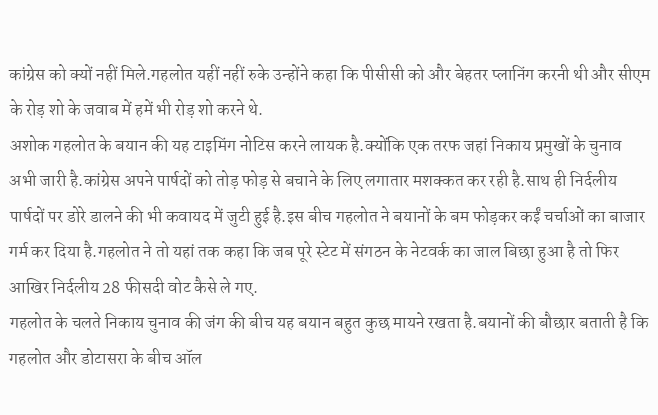कांग्रेस को क्यों नहीं मिले.गहलोत यहीं नहीं रुके उन्होंने कहा कि पीसीसी को और बेहतर प्लानिंग करनी थी और सीएम के रोड़ शो के जवाब में हमें भी रोड़ शो करने थे.
अशोक गहलोत के बयान की यह टाइमिंग नोटिस करने लायक है.क्योंकि एक तरफ जहां निकाय प्रमुखों के चुनाव अभी जारी है.कांग्रेस अपने पार्षदों को तोड़ फोड़ से बचाने के लिए लगातार मशक्कत कर रही है.साथ ही निर्दलीय पार्षदों पर डोरे डालने की भी कवायद में जुटी हुई है.इस बीच गहलोत ने बयानों के बम फोड़कर कईं चर्चाओं का बाजार गर्म कर दिया है.गहलोत ने तो यहां तक कहा कि जब पूरे स्टेट में संगठन के नेटवर्क का जाल बिछा हुआ है तो फिर आखिर निर्दलीय 28 फीसदी वोट कैसे ले गए.
गहलोत के चलते निकाय चुनाव की जंग की बीच यह बयान बहुत कुछ मायने रखता है.बयानों की बौछार बताती है कि गहलोत और डोटासरा के बीच ऑल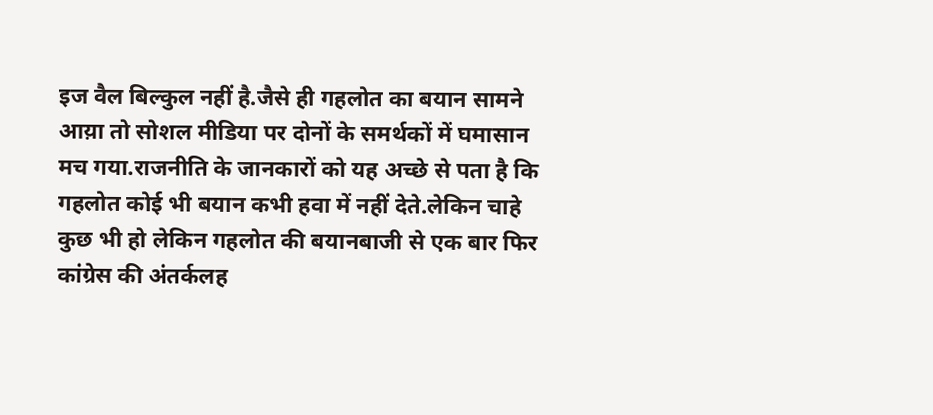इज वैल बिल्कुल नहीं है.जैसे ही गहलोत का बयान सामने आय़ा तो सोशल मीडिया पर दोनों के समर्थकों में घमासान मच गया.राजनीति के जानकारों को यह अच्छे से पता है कि गहलोत कोई भी बयान कभी हवा में नहीं देते.लेकिन चाहे कुछ भी हो लेकिन गहलोत की बयानबाजी से एक बार फिर कांग्रेस की अंतर्कलह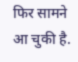फिर सामने आ चुकी है.